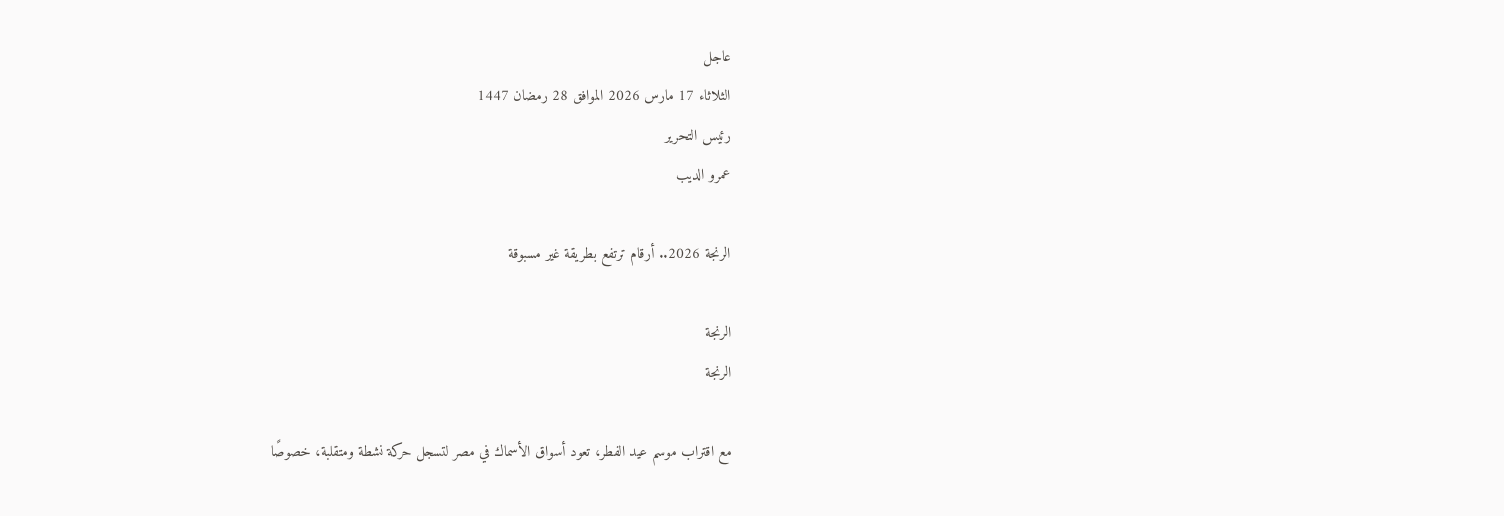عاجل
الثلاثاء 17 مارس 2026 الموافق 28 رمضان 1447
رئيس التحرير
عمرو الديب

الرنجة 2026.. أرقام ترتفع بطريقة غير مسبوقة

الرنجة
الرنجة

مع اقتراب موسم عيد الفطر، تعود أسواق الأسماك في مصر لتسجل حركة نشطة ومتقلبة، خصوصًا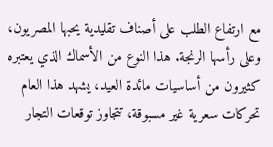مع ارتفاع الطلب على أصناف تقليدية يحبها المصريون، وعلى رأسها الرنجة. هذا النوع من الأسماك الذي يعتبره كثيرون من أساسيات مائدة العيد، يشهد هذا العام تحركات سعرية غير مسبوقة، تتجاوز توقعات التجار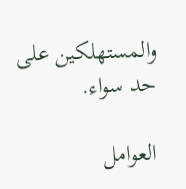والمستهلكين على حد سواء.

العوامل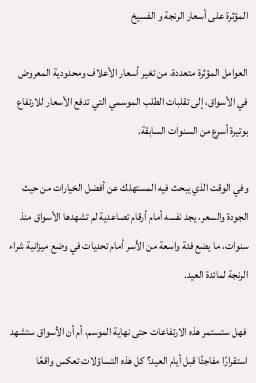المؤثرة على أسعار الرنجة و الفسيخ

العوامل المؤثرة متعددة، من تغير أسعار الأعلاف ومحدودية المعروض في الأسواق، إلى تقلبات الطلب الموسمي التي تدفع الأسعار للارتفاع بوتيرة أسرع من السنوات السابقة.

وفي الوقت الذي يبحث فيه المستهلك عن أفضل الخيارات من حيث الجودة والسعر، يجد نفسه أمام أرقام تصاعدية لم تشهدها الأسواق منذ سنوات، ما يضع فئة واسعة من الأسر أمام تحديات في وضع ميزانية شراء الرنجة لمائدة العيد.

 فهل ستستمر هذه الارتفاعات حتى نهاية الموسم، أم أن الأسواق ستشهد استقرارًا مفاجئًا قبل أيام العيد؟ كل هذه التساؤلات تعكس واقعًا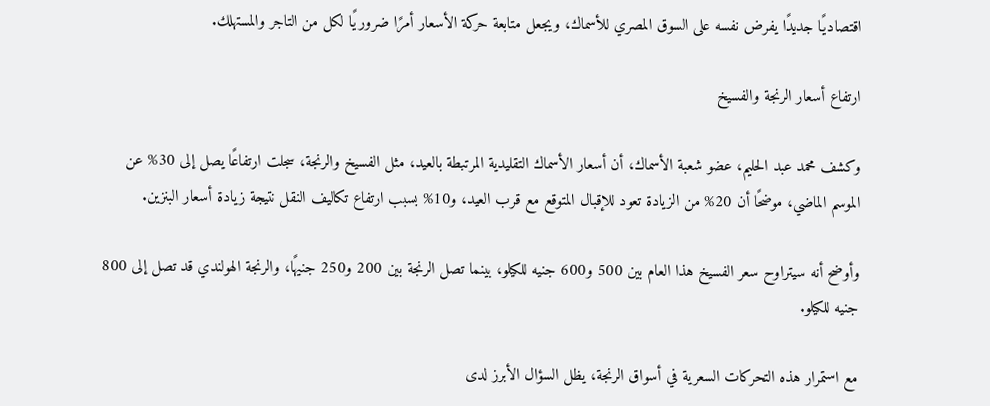اقتصاديًا جديدًا يفرض نفسه على السوق المصري للأسماك، ويجعل متابعة حركة الأسعار أمرًا ضروريًا لكل من التاجر والمستهلك.

ارتفاع أسعار الرنجة والفسيخ

وكشف محمد عبد الحليم، عضو شعبة الأسماك، أن أسعار الأسماك التقليدية المرتبطة بالعيد، مثل الفسيخ والرنجة، سجلت ارتفاعًا يصل إلى 30% عن الموسم الماضي، موضحًا أن 20% من الزيادة تعود للإقبال المتوقع مع قرب العيد، و10% بسبب ارتفاع تكاليف النقل نتيجة زيادة أسعار البنزين.

وأوضح أنه سيتراوح سعر الفسيخ هذا العام بين 500 و600 جنيه للكيلو، بينما تصل الرنجة بين 200 و250 جنيهًا، والرنجة الهولندي قد تصل إلى 800 جنيه للكيلو.

مع استمرار هذه التحركات السعرية في أسواق الرنجة، يظل السؤال الأبرز لدى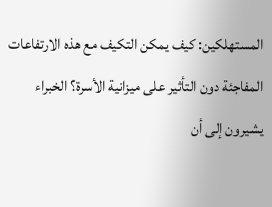المستهلكين: كيف يمكن التكيف مع هذه الارتفاعات المفاجئة دون التأثير على ميزانية الأسرة؟ الخبراء يشيرون إلى أن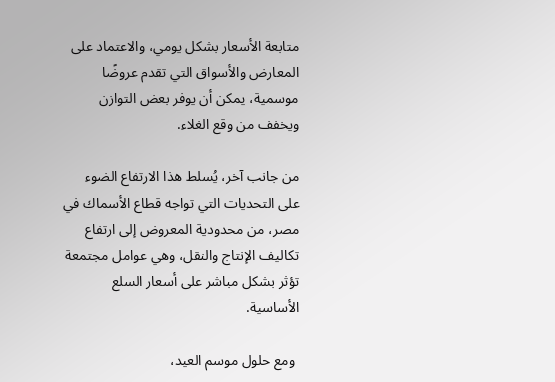متابعة الأسعار بشكل يومي، والاعتماد على المعارض والأسواق التي تقدم عروضًا موسمية، يمكن أن يوفر بعض التوازن ويخفف من وقع الغلاء.

من جانب آخر، يُسلط هذا الارتفاع الضوء على التحديات التي تواجه قطاع الأسماك في مصر، من محدودية المعروض إلى ارتفاع تكاليف الإنتاج والنقل، وهي عوامل مجتمعة تؤثر بشكل مباشر على أسعار السلع الأساسية.

 ومع حلول موسم العيد،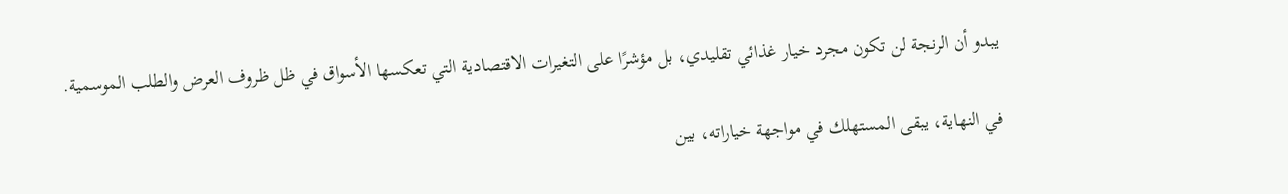يبدو أن الرنجة لن تكون مجرد خيار غذائي تقليدي، بل مؤشرًا على التغيرات الاقتصادية التي تعكسها الأسواق في ظل ظروف العرض والطلب الموسمية.

في النهاية، يبقى المستهلك في مواجهة خياراته، بين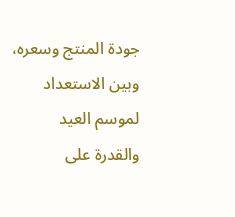جودة المنتج وسعره، وبين الاستعداد لموسم العيد والقدرة على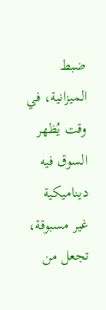ضبط الميزانية، في وقت يُظهر السوق فيه ديناميكية غير مسبوقة، تجعل من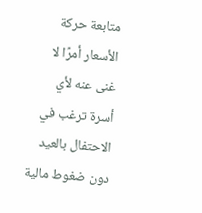متابعة حركة الأسعار أمرًا لا غنى عنه لأي أسرة ترغب في الاحتفال بالعيد دون ضغوط مالية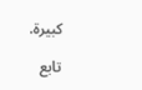كبيرة.

تابع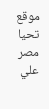موقع تحيا مصر علي